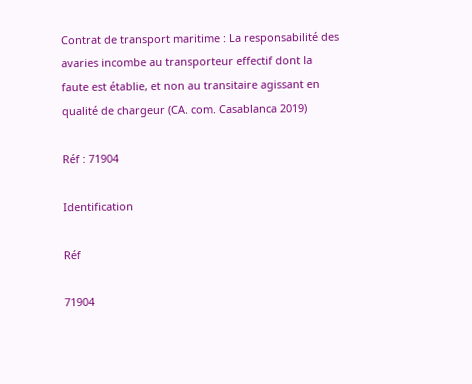Contrat de transport maritime : La responsabilité des avaries incombe au transporteur effectif dont la faute est établie, et non au transitaire agissant en qualité de chargeur (CA. com. Casablanca 2019)

Réf : 71904

Identification

Réf

71904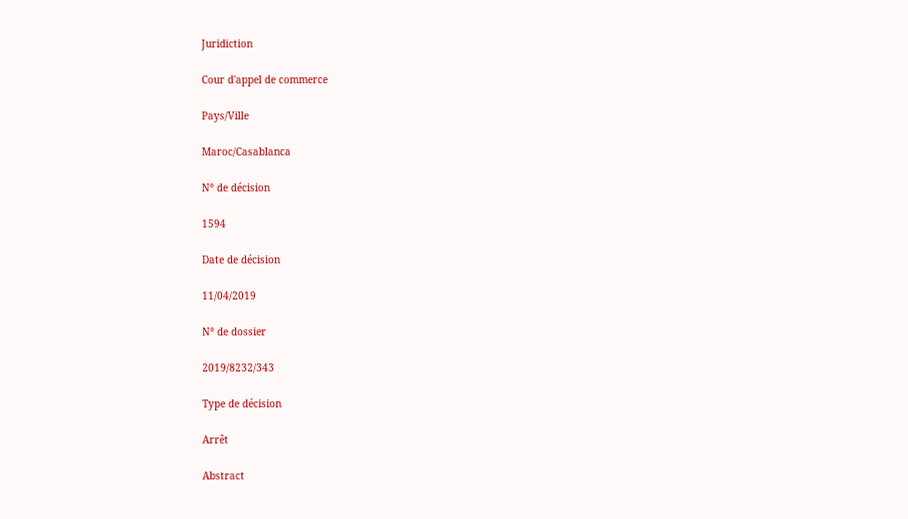Juridiction

Cour d'appel de commerce

Pays/Ville

Maroc/Casablanca

N° de décision

1594

Date de décision

11/04/2019

N° de dossier

2019/8232/343

Type de décision

Arrêt

Abstract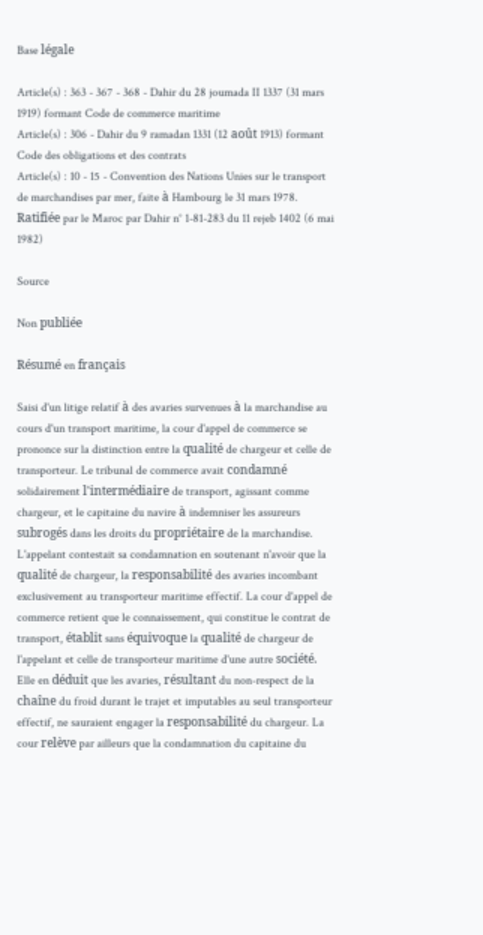Base légale

Article(s) : 363 - 367 - 368 - Dahir du 28 joumada II 1337 (31 mars 1919) formant Code de commerce maritime
Article(s) : 306 - Dahir du 9 ramadan 1331 (12 août 1913) formant Code des obligations et des contrats
Article(s) : 10 - 15 - Convention des Nations Unies sur le transport de marchandises par mer, faite à Hambourg le 31 mars 1978. Ratifiée par le Maroc par Dahir n° 1-81-283 du 11 rejeb 1402 (6 mai 1982)

Source

Non publiée

Résumé en français

Saisi d'un litige relatif à des avaries survenues à la marchandise au cours d'un transport maritime, la cour d'appel de commerce se prononce sur la distinction entre la qualité de chargeur et celle de transporteur. Le tribunal de commerce avait condamné solidairement l'intermédiaire de transport, agissant comme chargeur, et le capitaine du navire à indemniser les assureurs subrogés dans les droits du propriétaire de la marchandise. L'appelant contestait sa condamnation en soutenant n'avoir que la qualité de chargeur, la responsabilité des avaries incombant exclusivement au transporteur maritime effectif. La cour d'appel de commerce retient que le connaissement, qui constitue le contrat de transport, établit sans équivoque la qualité de chargeur de l'appelant et celle de transporteur maritime d'une autre société. Elle en déduit que les avaries, résultant du non-respect de la chaîne du froid durant le trajet et imputables au seul transporteur effectif, ne sauraient engager la responsabilité du chargeur. La cour relève par ailleurs que la condamnation du capitaine du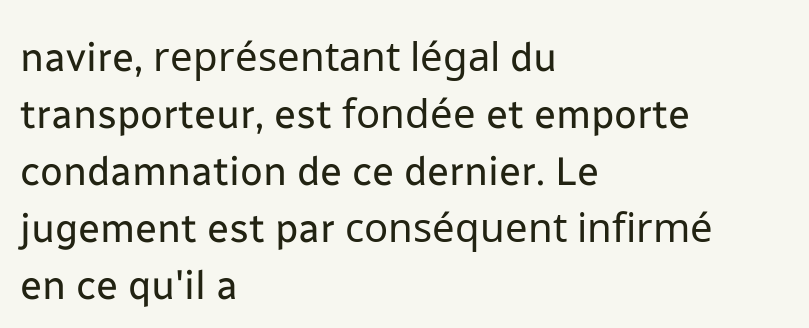navire, représentant légal du transporteur, est fondée et emporte condamnation de ce dernier. Le jugement est par conséquent infirmé en ce qu'il a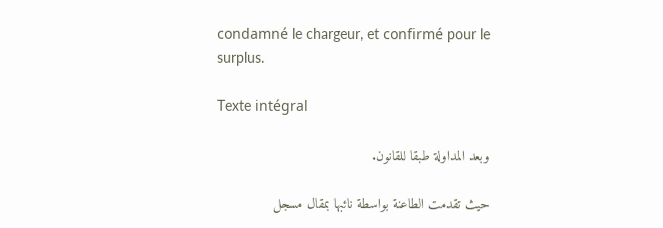condamné le chargeur, et confirmé pour le surplus.

Texte intégral

وبعد المداولة طبقا للقانون.

حيث تقدمت الطاعنة بواسطة نائبها بمقال مسجل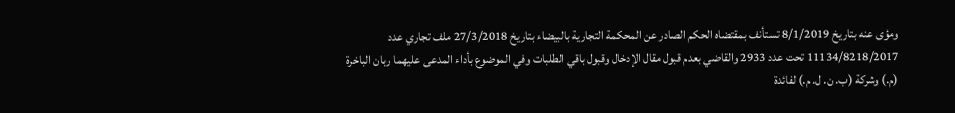ومؤى عنه بتاريخ 8/1/2019 تستأنف بمقتضاه الحكم الصادر عن المحكمة التجارية بالبيضاء بتاريخ 27/3/2018 ملف تجاري عدد 11134/8218/2017 تحت عدد 2933 والقاضي بعدم قبول مقال الإدخال وقبول باقي الطلبات وفي الموضوع بأداء المدعى عليهما ربان الباخرة (م.) وشركة (ب. ن. ل. م.) لفائدة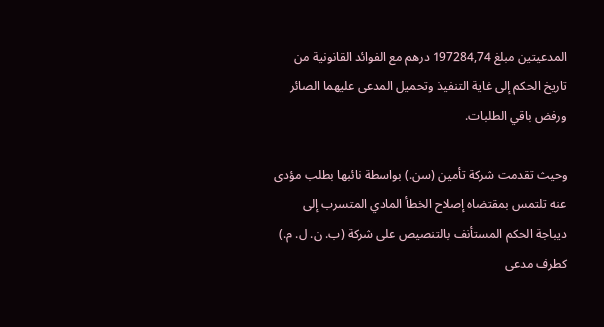المدعيتين مبلغ 197284,74 درهم مع الفوائد القانونية من تاريخ الحكم إلى غاية التنفيذ وتحميل المدعى عليهما الصائر ورفض باقي الطلبات.

وحيث تقدمت شركة تأمين (سن.) بواسطة نائبها بطلب مؤدى عنه تلتمس بمقتضاه إصلاح الخطأ المادي المتسرب إلى ديباجة الحكم المستأنف بالتنصيص على شركة (ب. ن. ل. م.) كطرف مدعى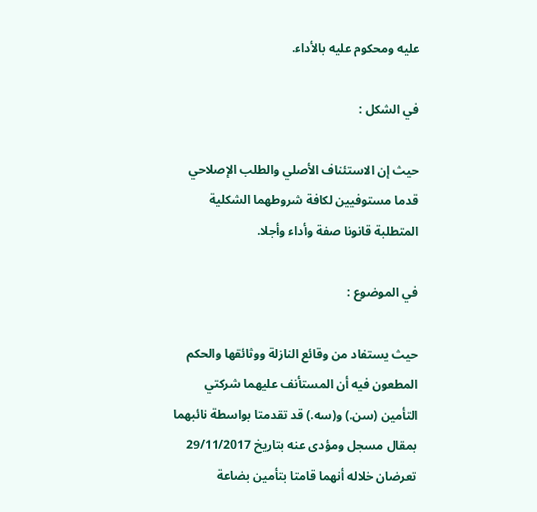عليه ومحكوم عليه بالأداء.

في الشكل :

حيث إن الاستئناف الأصلي والطلب الإصلاحي قدما مستوفيين لكافة شروطهما الشكلية المتطلبة قانونا صفة وأداء وأجلا.

في الموضوع :

حيث يستفاد من وقائع النازلة ووثائقها والحكم المطعون فيه أن المستأنف عليهما شركتي التأمين (سن.) و(سه.) قد تقدمتا بواسطة نائبهما بمقال مسجل ومؤدى عنه بتاريخ 29/11/2017 تعرضان خلاله أنهما قامتا بتأمين بضاعة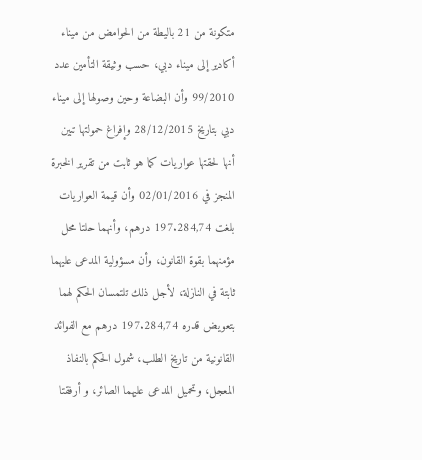متكونة من 21 باليطة من الحوامض من ميناء أكادير إلى ميناء دبي، حسب وثيقة التأمين عدد 99/2010 وأن البضاعة وحين وصولها إلى ميناء دبي بتاريخ 28/12/2015 وإفراغ حمولتها تبين أنها لحقتها عواريات كما هو ثابت من تقرير الخبرة المنجز في 02/01/2016 وأن قيمة العواريات بلغت 197.284,74 درهم، وأنهما حلتا محل مؤمنهما بقوة القانون، وأن مسؤولية المدعى عليهما ثابتة في النازلة، لأجل ذلك تلتمسان الحكم لهما بتعويض قدره 197.284,74 درهم مع الفوائد القانونية من تاريخ الطلب، شمول الحكم بالنفاذ المعجل، وتحميل المدعى عليهما الصائر، و أرفقتا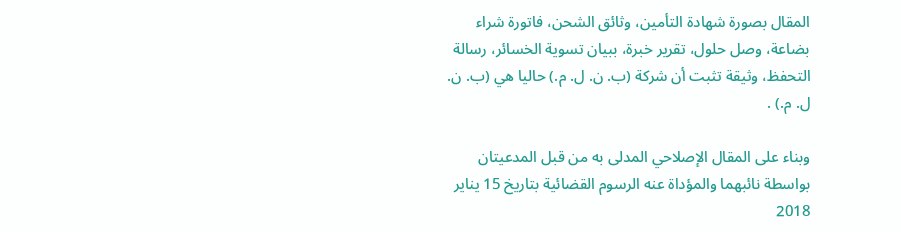المقال بصورة شهادة التأمين، وثائق الشحن، فاتورة شراء بضاعة، وصل حلول، تقرير خبرة، ببيان تسوية الخسائر، رسالة التحفظ، وثيقة تثبت أن شركة (ب. ن. ل. م.) حاليا هي (ب. ن. ل. م.) .

وبناء على المقال الإصلاحي المدلى به من قبل المدعيتان بواسطة نائبهما والمؤداة عنه الرسوم القضائية بتاريخ 15 يناير 2018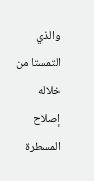والذي التمستا من خلاله إصلاح المسطرة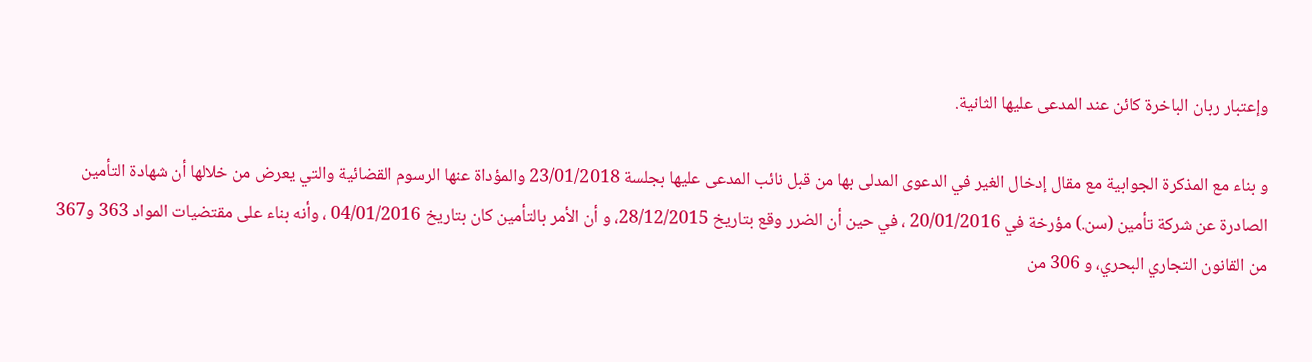وإعتبار ربان الباخرة كائن عند المدعى عليها الثانية.

و بناء مع المذكرة الجوابية مع مقال إدخال الغير في الدعوى المدلى بها من قبل نائب المدعى عليها بجلسة 23/01/2018 والمؤداة عنها الرسوم القضائية والتي يعرض من خلالها أن شهادة التأمين الصادرة عن شركة تأمين (سن.) مؤرخة في 20/01/2016 ، في حين أن الضرر وقع بتاريخ 28/12/2015، و أن الأمر بالتأمين كان بتاريخ 04/01/2016 ، وأنه بناء على مقتضيات المواد 363 و367 من القانون التجاري البحري، و 306 من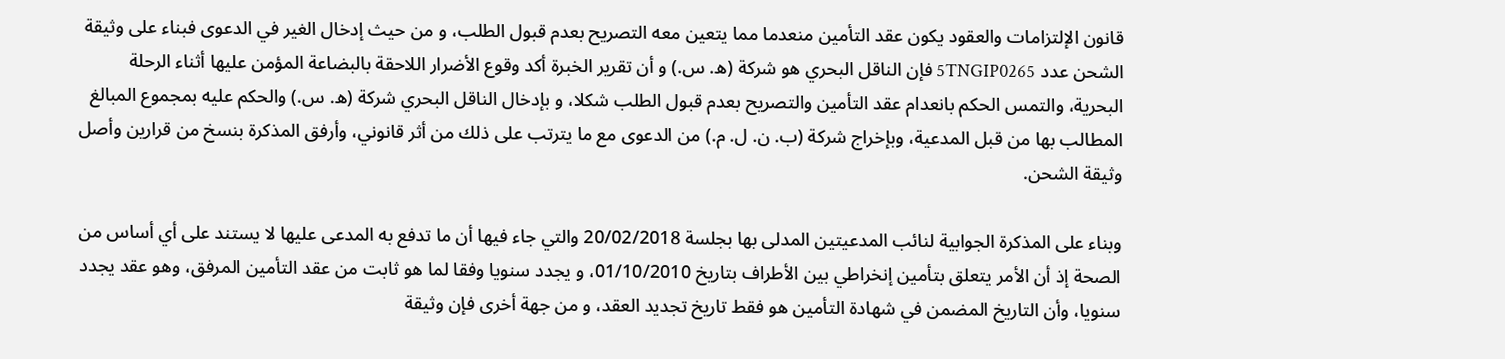قانون الإلتزامات والعقود يكون عقد التأمين منعدما مما يتعين معه التصريح بعدم قبول الطلب، و من حيث إدخال الغير في الدعوى فبناء على وثيقة الشحن عدد 5TNGIP0265 فإن الناقل البحري هو شركة (ه. س.) و أن تقرير الخبرة أكد وقوع الأضرار اللاحقة بالبضاعة المؤمن عليها أثناء الرحلة البحرية، والتمس الحكم بانعدام عقد التأمين والتصريح بعدم قبول الطلب شكلا، و بإدخال الناقل البحري شركة (ه. س.) والحكم عليه بمجموع المبالغ المطالب بها من قبل المدعية، وبإخراج شركة (ب. ن. ل. م.) من الدعوى مع ما يترتب على ذلك من أثر قانوني، وأرفق المذكرة بنسخ من قرارين وأصل وثيقة الشحن.

وبناء على المذكرة الجوابية لنائب المدعيتين المدلى بها بجلسة 20/02/2018 والتي جاء فيها أن ما تدفع به المدعى عليها لا يستند على أي أساس من الصحة إذ أن الأمر يتعلق بتأمين إنخراطي بين الأطراف بتاريخ 01/10/2010، و يجدد سنويا وفقا لما هو ثابت من عقد التأمين المرفق، وهو عقد يجدد سنويا، وأن التاريخ المضمن في شهادة التأمين هو فقط تاريخ تجديد العقد، و من جهة أخرى فإن وثيقة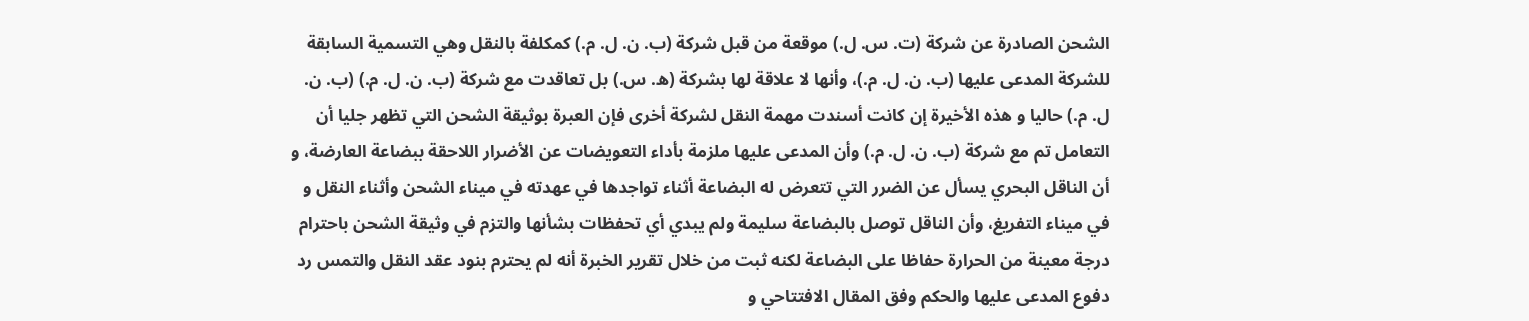الشحن الصادرة عن شركة (ت. س. ل.) موقعة من قبل شركة (ب. ن. ل. م.) كمكلفة بالنقل وهي التسمية السابقة للشركة المدعى عليها (ب. ن. ل. م.)، وأنها لا علاقة لها بشركة (ه. س.) بل تعاقدت مع شركة (ب. ن. ل. م.) (ب. ن. ل. م.) حاليا و هذه الأخيرة إن كانت أسندت مهمة النقل لشركة أخرى فإن العبرة بوثيقة الشحن التي تظهر جليا أن التعامل تم مع شركة (ب. ن. ل. م.) وأن المدعى عليها ملزمة بأداء التعويضات عن الأضرار اللاحقة ببضاعة العارضة، و أن الناقل البحري يسأل عن الضرر التي تتعرض له البضاعة أثناء تواجدها في عهدته في ميناء الشحن وأثناء النقل و في ميناء التفريغ، وأن الناقل توصل بالبضاعة سليمة ولم يبدي أي تحفظات بشأنها والتزم في وثيقة الشحن باحترام درجة معينة من الحرارة حفاظا على البضاعة لكنه ثبت من خلال تقرير الخبرة أنه لم يحترم بنود عقد النقل والتمس رد دفوع المدعى عليها والحكم وفق المقال الافتتاحي و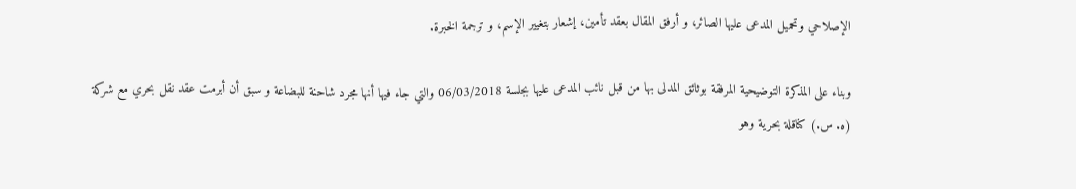الإصلاحي وتحميل المدعى عليها الصائر، و أرفق المقال بعقد تأمين، إشعار بتغيير الإسم، و ترجمة الخبرة.

وبناء على المذكرة التوضيحية المرفقة بوثائق المدلى بها من قبل نائب المدعى عليها بجلسة 06/03/2018 والتي جاء فيها أنها مجرد شاحنة للبضاعة و سبق أن أبرمت عقد نقل بحري مع شركة (ه. س.) كناقلة بحرية وهو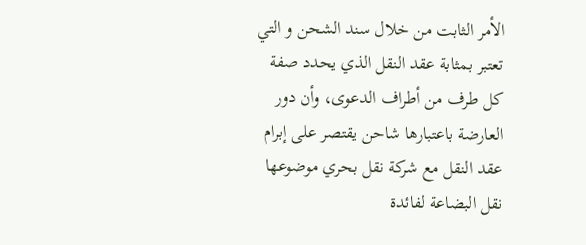الأمر الثابت من خلال سند الشحن و التي تعتبر بمثابة عقد النقل الذي يحدد صفة كل طرف من أطراف الدعوى، وأن دور العارضة باعتبارها شاحن يقتصر على إبرام عقد النقل مع شركة نقل بحري موضوعها نقل البضاعة لفائدة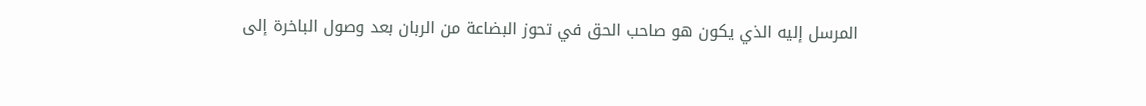المرسل إليه الذي يكون هو صاحب الحق في تحوز البضاعة من الربان بعد وصول الباخرة إلى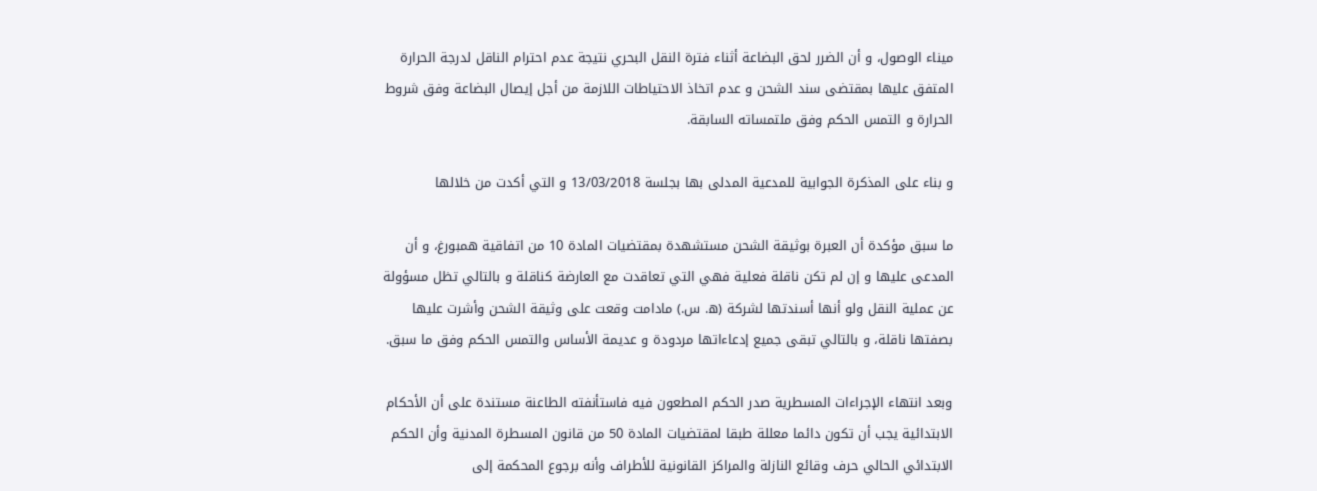ميناء الوصول، و أن الضرر لحق البضاعة أثناء فترة النقل البحري نتيجة عدم احترام الناقل لدرجة الحرارة المتفق عليها بمقتضى سند الشحن و عدم اتخاذ الاحتياطات اللازمة من أجل إيصال البضاعة وفق شروط الحرارة و التمس الحكم وفق ملتمساته السابقة.

و بناء على المذكرة الجوابية للمدعية المدلى بها بجلسة 13/03/2018 و التي أكدت من خلالها

ما سبق مؤكدة أن العبرة بوثيقة الشحن مستشهدة بمقتضيات المادة 10 من اتفاقية همبورغ، و أن المدعى عليها و إن لم تكن ناقلة فعلية فهي التي تعاقدت مع العارضة كناقلة و بالتالي تظل مسؤولة عن عملية النقل ولو أنها أسندتها لشركة (ه. س.) مادامت وقعت على وثيقة الشحن وأشرت عليها بصفتها ناقلة، و بالتالي تبقى جميع إدعاءاتها مردودة و عديمة الأساس والتمس الحكم وفق ما سبق.

وبعد انتهاء الإجراءات المسطرية صدر الحكم المطعون فيه فاستأنفته الطاعنة مستندة على أن الأحكام الابتدائية يجب أن تكون دائما معللة طبقا لمقتضيات المادة 50 من قانون المسطرة المدنية وأن الحكم الابتدائي الحالي حرف وقائع النازلة والمراكز القانونية للأطراف وأنه برجوع المحكمة إلى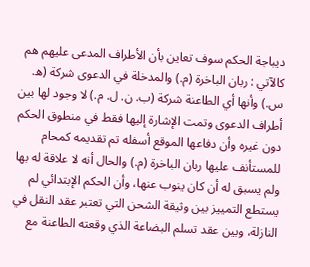ديباجة الحكم سوف تعاين بأن الأطراف المدعى عليهم هم كالآتي : ربان الباخرة (م.) والمدخلة في الدعوى شركة (ه. س.) وأنها أي الطاعنة شركة (ب. ن. ل. م.) لا وجود لها بين أطراف الدعوى وتمت الإشارة إليها فقط في منطوق الحكم دون غيره وأن دفاعها الموقع أسفله تم تقديمه كمحام للمستأنف عليها ربان الباخرة (م.) والحال أنه لا علاقة له بها ولم يسبق له أن كان ينوب عنها، وأن الحكم الإبتدائي لم يستطع التمييز بين وثيقة الشحن التي تعتبر عقد النقل في النازلة، وبين عقد تسلم البضاعة الذي وقعته الطاعنة مع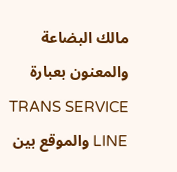مالك البضاعة والمعنون بعبارة TRANS SERVICE LINE والموقع بين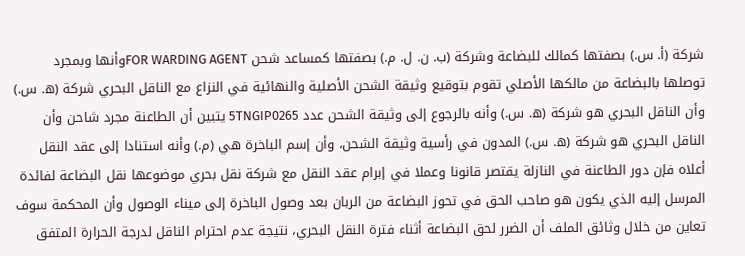شركة (أ. س.) بصفتها كمالك للبضاعة وشركة (ب. ن. ل. م.) بصفتها كمساعد شحن FOR WARDING AGENTوأنها وبمجرد توصلها بالبضاعة من مالكها الأصلي تقوم بتوقيع وثيقة الشحن الأصلية والنهائية في النزاع مع الناقل البحري شركة (ه. س.) وأن الناقل البحري هو شركة (ه. س.) وأنه بالرجوع إلى وثيقة الشحن عدد 5TNGIP0265 يتبين أن الطاعنة مجرد شاحن وأن الناقل البحري هو شركة (ه. س.) المدون في رأسية وثيقة الشحن، وأن إسم الباخرة هي (م.) وأنه استنادا إلى عقد النقل أعلاه فإن دور الطاعنة في النازلة يقتصر قانونا وعملا في إبرام عقد النقل مع شركة نقل بحري موضوعها نقل البضاعة لفائدة المرسل إليه الذي يكون هو صاحب الحق في تحوز البضاعة من الربان بعد وصول الباخرة إلى ميناء الوصول وأن المحكمة سوف تعاين من خلال وثائق الملف أن الضرر لحق البضاعة أثناء فترة النقل البحري، نتيجة عدم احترام الناقل لدرجة الحرارة المتفق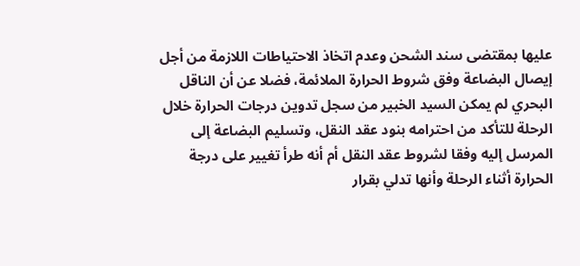عليها بمقتضی سند الشحن وعدم اتخاذ الاحتياطات اللازمة من أجل إيصال البضاعة وفق شروط الحرارة الملائمة، فضلا عن أن الناقل البحري لم يمكن السيد الخبير من سجل تدوين درجات الحرارة خلال الرحلة للتأكد من احترامه بنود عقد النقل، وتسليم البضاعة إلى المرسل إليه وفقا لشروط عقد النقل أم أنه طرأ تغيير على درجة الحرارة أثناء الرحلة وأنها تدلي بقرار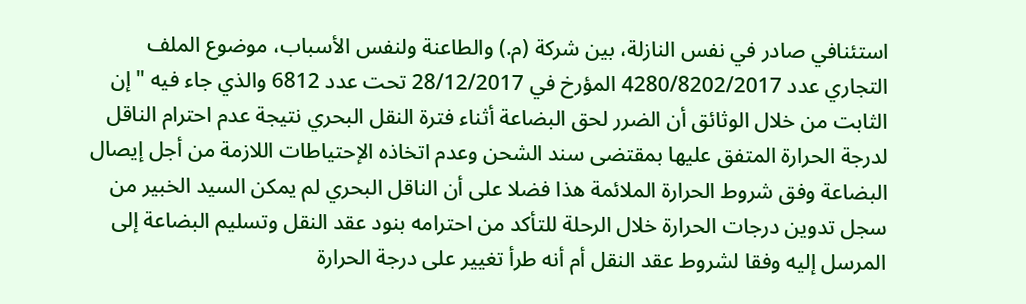استئنافي صادر في نفس النازلة، بين شركة (م.) والطاعنة ولنفس الأسباب، موضوع الملف التجاري عدد 4280/8202/2017 المؤرخ في 28/12/2017 تحت عدد 6812 والذي جاء فيه " إن الثابت من خلال الوثائق أن الضرر لحق البضاعة أثناء فترة النقل البحري نتيجة عدم احترام الناقل لدرجة الحرارة المتفق عليها بمقتضی سند الشحن وعدم اتخاذه الإحتياطات اللازمة من أجل إيصال البضاعة وفق شروط الحرارة الملائمة هذا فضلا على أن الناقل البحري لم يمكن السيد الخبير من سجل تدوين درجات الحرارة خلال الرحلة للتأكد من احترامه بنود عقد النقل وتسليم البضاعة إلى المرسل إليه وفقا لشروط عقد النقل أم أنه طرأ تغيير على درجة الحرارة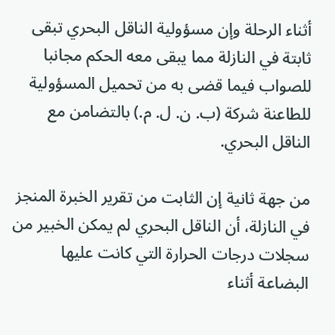أثناء الرحلة وإن مسؤولية الناقل البحري تبقى ثابتة في النازلة مما يبقى معه الحكم مجانبا للصواب فيما قضى به من تحميل المسؤولية للطاعنة شركة (ب. ن. ل. م.) بالتضامن مع الناقل البحري.

من جهة ثانية إن الثابت من تقرير الخبرة المنجز في النازلة، أن الناقل البحري لم يمكن الخبير من سجلات درجات الحرارة التي كانت عليها البضاعة أثناء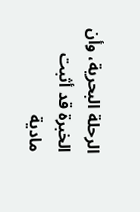الرحلة البحرية، وأن الخبرة قد أثبت مادية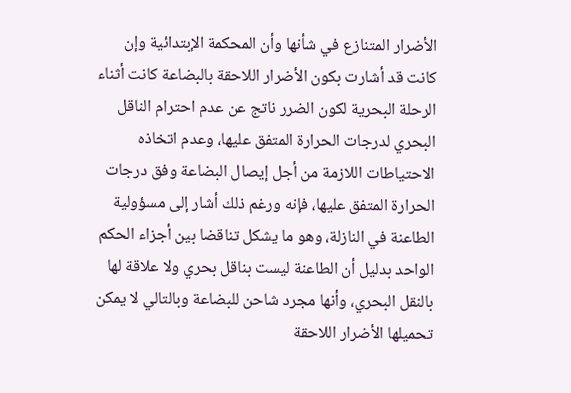الأضرار المتنازع في شأنها وأن المحكمة الإبتدائية وإن كانت قد أشارت بكون الأضرار اللاحقة بالبضاعة كانت أثناء الرحلة البحرية لكون الضرر ناتج عن عدم احترام الناقل البحري لدرجات الحرارة المتفق عليها، وعدم اتخاذه الاحتياطات اللازمة من أجل إيصال البضاعة وفق درجات الحرارة المتفق عليها، فإنه ورغم ذلك أشار إلى مسؤولية الطاعنة في النازلة، وهو ما يشكل تناقضا بين أجزاء الحكم الواحد بدليل أن الطاعنة ليست بناقل بحري ولا علاقة لها بالنقل البحري، وأنها مجرد شاحن للبضاعة وبالتالي لا يمكن تحميلها الأضرار اللاحقة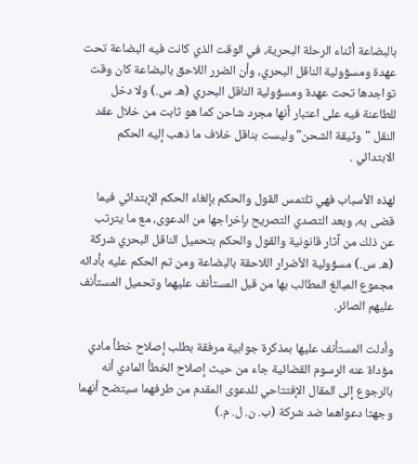بالبضاعة أثناء الرحلة البحرية، في الوقت الذي كانت فيه البضاعة تحت عهدة ومسؤولية الناقل البحري، وأن الضرر اللاحق بالبضاعة كان وقت تواجدها تحت عهدة ومسؤولية الناقل البحري (ه. س.) ولا دخل للطاعنة فيه على اعتبار أنها مجرد شاحن كما هو ثابت من خلال عقد النقل "وثيقة الشحن" وليست بناقل خلاف ما ذهب إليه الحكم الابتدائي .

لهذه الأسباب فهي تلتمس القول والحكم بإلغاء الحكم الإبتدائي فيما قضى به، وبعد التصدي التصريح بإخراجها من الدعوى، مع ما يترتب عن ذلك من آثار قانونية والقول والحكم بتحميل الناقل البحري شركة (ه. س.) مسؤولية الأضرار اللاحقة بالبضاعة ومن تم الحكم عليه بأدائه مجموع المبالغ المطالب بها من قبل المستأنف عليهما وتحميل المستأنف عليهم الصائر.

وأدلت المستأنف عليها بمذكرة جوابية مرفقة بطلب إصلاح خطأ مادي مؤداة عنه الرسوم القضائية جاء من حيث إصلاح الخطأ المادي أنه بالرجوع إلى المقال الإفتتاحي للدعوى المقدم من طرفهما سيتضح أنهما وجهتا دعواهما ضد شركة (ب. ن. ل. م.)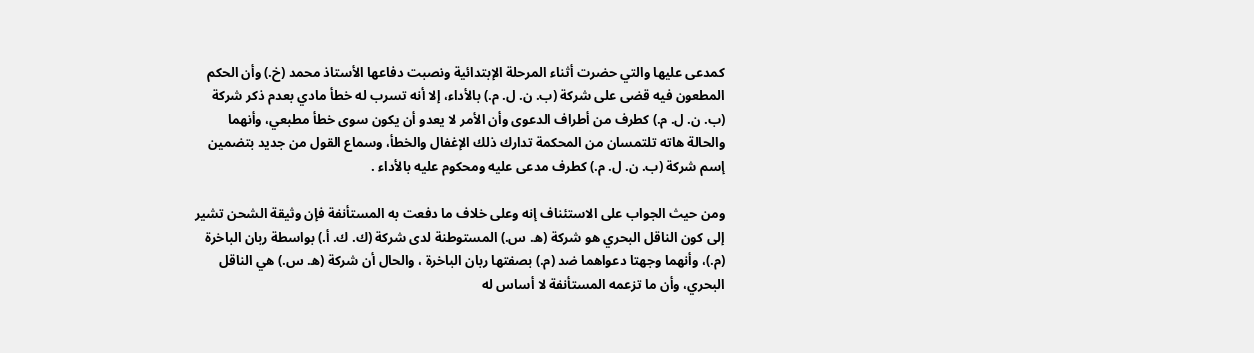كمدعى عليها والتي حضرت أثناء المرحلة الإبتدائية ونصبت دفاعها الأستاذ محمد (خ.) وأن الحكم المطعون فيه قضى على شركة (ب. ن. ل. م.) بالأداء، إلا أنه تسرب له خطأ مادي بعدم ذكر شركة (ب. ن. ل. م.) كطرف من أطراف الدعوى وأن الأمر لا يعدو أن يكون سوى خطأ مطبعي، وأنهما والحالة هاته تلتمسان من المحكمة تدارك ذلك الإغفال والخطأ، وسماع القول من جديد بتضمين إسم شركة (ب. ن. ل. م.) كطرف مدعى عليه ومحكوم عليه بالأداء .

ومن حيث الجواب على الاستئناف إنه وعلى خلاف ما دفعت به المستأنفة فإن وثيقة الشحن تشير إلى كون الناقل البحري هو شركة (ه. س.) المستوطنة لدى شركة (ك. ك. أ.) بواسطة ربان الباخرة (م.)، وأنهما وجهتا دعواهما ضد (م.) بصفتها ربان الباخرة ، والحال أن شركة (ه. س.) هي الناقل البحري، وأن ما تزعمه المستأنفة لا أساس له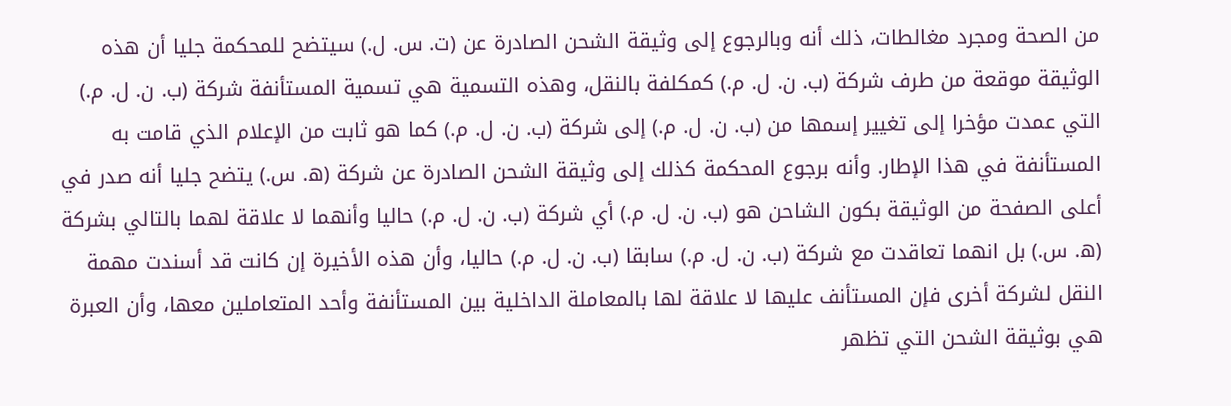من الصحة ومجرد مغالطات، ذلك أنه وبالرجوع إلى وثيقة الشحن الصادرة عن (ت. س. ل.) سيتضح للمحكمة جليا أن هذه الوثيقة موقعة من طرف شركة (ب. ن. ل. م.) كمكلفة بالنقل، وهذه التسمية هي تسمية المستأنفة شركة (ب. ن. ل. م.) التي عمدت مؤخرا إلى تغيير إسمها من (ب. ن. ل. م.) إلى شركة (ب. ن. ل. م.) كما هو ثابت من الإعلام الذي قامت به المستأنفة في هذا الإطار. وأنه برجوع المحكمة كذلك إلى وثيقة الشحن الصادرة عن شركة (ه. س.) يتضح جليا أنه صدر في أعلى الصفحة من الوثيقة بكون الشاحن هو (ب. ن. ل. م.) أي شركة (ب. ن. ل. م.) حاليا وأنهما لا علاقة لهما بالتالي بشركة (ه. س.) بل انهما تعاقدت مع شركة (ب. ن. ل. م.) سابقا (ب. ن. ل. م.) حاليا، وأن هذه الأخيرة إن كانت قد أسندت مهمة النقل لشركة أخرى فإن المستأنف عليها لا علاقة لها بالمعاملة الداخلية بين المستأنفة وأحد المتعاملين معها، وأن العبرة هي بوثيقة الشحن التي تظهر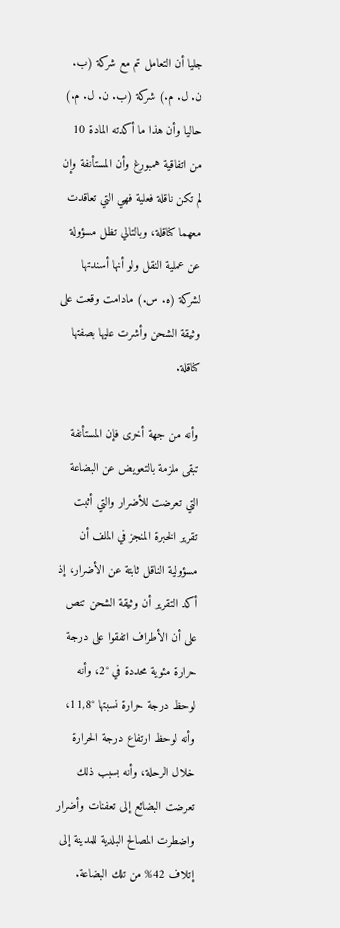جليا أن التعامل تم مع شركة (ب. ن. ل. م.) شركة (ب. ن. ل. م.) حاليا وأن هذا ما أكدته المادة 10 من اتفاقية همبورغ وأن المستأنفة وإن لم تكن ناقلة فعلية فهي التي تعاقدت معهما كناقلة، وبالتالي تظل مسؤولة عن عملية النقل ولو أنها أسندتها لشركة (ه. س.) مادامت وقعت على وثيقة الشحن وأشرت عليها بصفتها كناقلة.

وأنه من جهة أخرى فإن المستأنفة تبقى ملزمة بالتعويض عن البضاعة التي تعرضت للأضرار والتي أثبت تقرير الخبرة المنجز في الملف أن مسؤولية الناقل ثابتة عن الأضرار، إذ أكد التقرير أن وثيقة الشحن تنص على أن الأطراف اتفقوا على درجة حرارة مئوية محددة في °2، وأنه لوحظ درجة حرارة نسبتها °11,8، وأنه لوحظ ارتفاع درجة الحرارة خلال الرحلة، وأنه بسبب ذلك تعرضت البضائع إلى تعفنات وأضرار واضطرت المصالح البلدية للمدينة إلى إتلاف 42% من تلك البضاعة.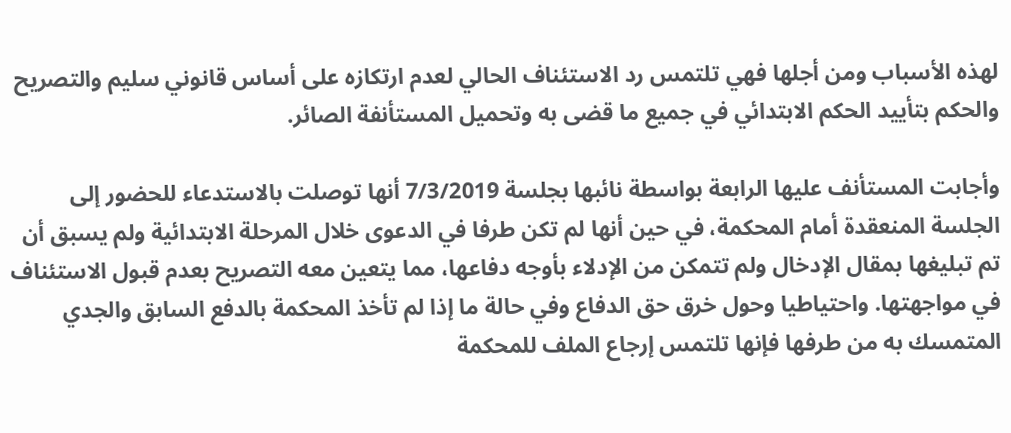لهذه الأسباب ومن أجلها فهي تلتمس رد الاستئناف الحالي لعدم ارتكازه على أساس قانوني سليم والتصريح والحكم بتأييد الحكم الابتدائي في جميع ما قضى به وتحميل المستأنفة الصائر.

وأجابت المستأنف عليها الرابعة بواسطة نائبها بجلسة 7/3/2019 أنها توصلت بالاستدعاء للحضور إلى الجلسة المنعقدة أمام المحكمة، في حين أنها لم تكن طرفا في الدعوى خلال المرحلة الابتدائية ولم يسبق أن تم تبليغها بمقال الإدخال ولم تتمكن من الإدلاء بأوجه دفاعها، مما يتعين معه التصريح بعدم قبول الاستئناف في مواجهتها. واحتياطيا وحول خرق حق الدفاع وفي حالة ما إذا لم تأخذ المحكمة بالدفع السابق والجدي المتمسك به من طرفها فإنها تلتمس إرجاع الملف للمحكمة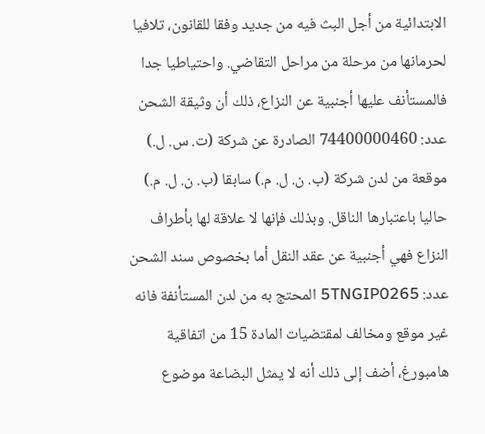الابتدائية من أجل البث فيه من جديد وفقا للقانون، تلافيا لحرمانها من مرحلة من مراحل التقاضي. واحتياطيا جدا فالمستأنف عليها أجنبية عن النزاع، ذلك أن وثيقة الشحن عدد: 74400000460 الصادرة عن شركة (ت. س. ل.) موقعة من لدن شركة (ب. ن. ل. م.) سابقا (ب. ن. ل. م.) حاليا باعتبارها الناقل. وبذلك فإنها لا علاقة لها بأطراف النزاع فهي أجنبية عن عقد النقل أما بخصوص سند الشحن عدد: 5TNGIP0265 المحتج به من لدن المستأنفة فانه غير موقع ومخالف لمقتضيات المادة 15 من اتفاقية هامبورغ، أضف إلى ذلك أنه لا يمثل البضاعة موضوع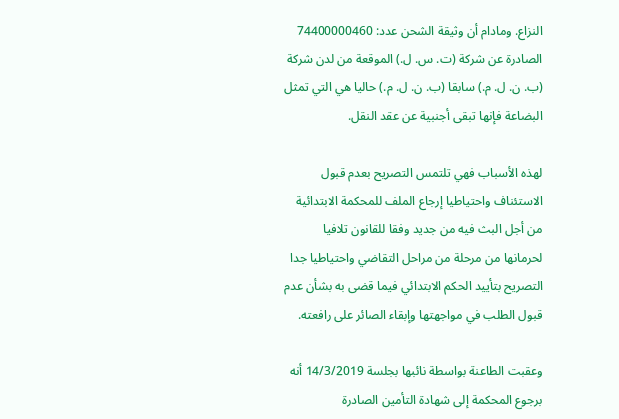النزاع. ومادام أن وثيقة الشحن عدد: 74400000460 الصادرة عن شركة (ت. س. ل.) الموقعة من لدن شركة (ب. ن. ل. م.) سابقا (ب. ن. ل. م.) حاليا هي التي تمثل البضاعة فإنها تبقى أجنبية عن عقد النقل.

لهذه الأسباب فهي تلتمس التصريح بعدم قبول الاستئناف واحتياطيا إرجاع الملف للمحكمة الابتدائية من أجل البث فيه من جديد وفقا للقانون تلافيا لحرمانها من مرحلة من مراحل التقاضي واحتياطيا جدا التصريح بتأييد الحكم الابتدائي فيما قضى به بشأن عدم قبول الطلب في مواجهتها وإبقاء الصائر على رافعته.

وعقبت الطاعنة بواسطة نائبها بجلسة 14/3/2019 أنه برجوع المحكمة إلى شهادة التأمين الصادرة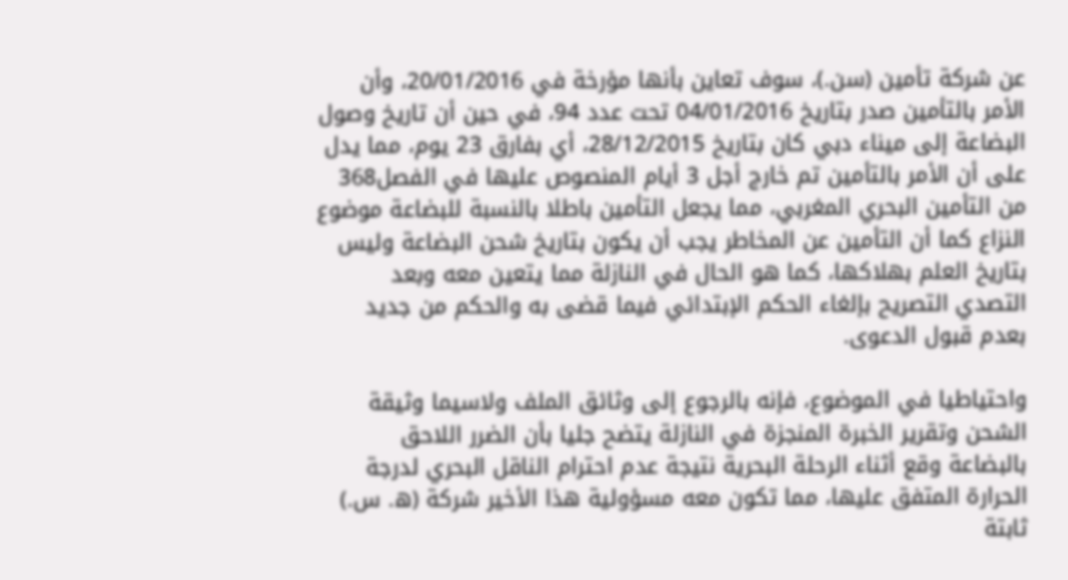عن شركة تأمين (سن.)، سوف تعاين بأنها مؤرخة في 20/01/2016، وأن الأمر بالتأمين صدر بتاريخ 04/01/2016 تحت عدد 94، في حين أن تاريخ وصول البضاعة إلى ميناء دبي كان بتاريخ 28/12/2015، أي بفارق 23 يوم، مما يدل على أن الأمر بالتأمين تم خارج أجل 3 أيام المنصوص عليها في الفصل368 من التأمين البحري المغربي، مما يجعل التأمين باطلا بالنسبة للبضاعة موضوع النزاع كما أن التأمين عن المخاطر يجب أن يكون بتاريخ شحن البضاعة وليس بتاريخ العلم بهلاكها، كما هو الحال في النازلة مما يتعين معه وبعد التصدي التصريح بإلغاء الحكم الإبتدائي فيما قضى به والحكم من جديد بعدم قبول الدعوى.

واحتياطيا في الموضوع، فإنه بالرجوع إلى وثائق الملف ولاسيما وثيقة الشحن وتقرير الخبرة المنجزة في النازلة يتضح جليا بأن الضرر اللاحق بالبضاعة وقع أثناء الرحلة البحرية نتيجة عدم احترام الناقل البحري لدرجة الحرارة المتفق عليها، مما تكون معه مسؤولية هذا الأخير شركة (ه. س.) ثابتة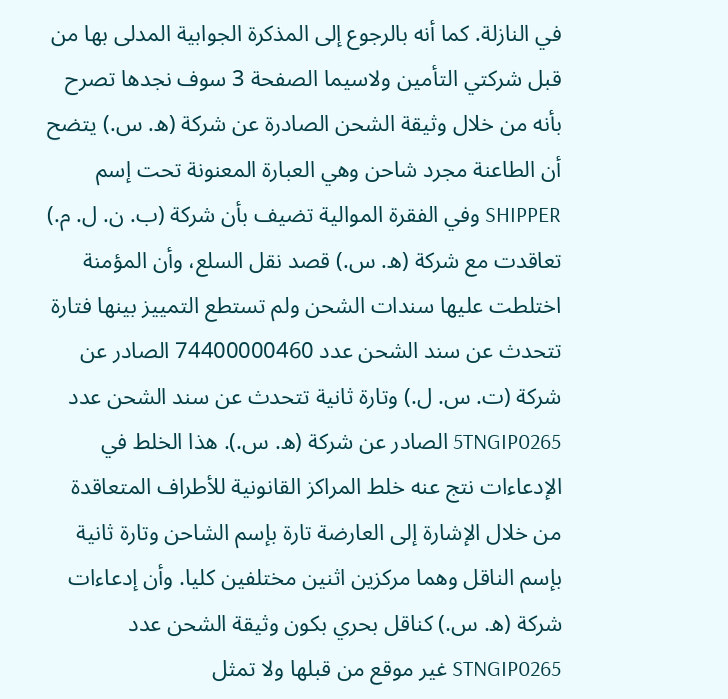في النازلة. كما أنه بالرجوع إلى المذكرة الجوابية المدلى بها من قبل شركتي التأمين ولاسيما الصفحة 3 سوف نجدها تصرح بأنه من خلال وثيقة الشحن الصادرة عن شركة (ه. س.) يتضح أن الطاعنة مجرد شاحن وهي العبارة المعنونة تحت إسم SHIPPER وفي الفقرة الموالية تضيف بأن شركة (ب. ن. ل. م.) تعاقدت مع شركة (ه. س.) قصد نقل السلع، وأن المؤمنة اختلطت عليها سندات الشحن ولم تستطع التمييز بينها فتارة تتحدث عن سند الشحن عدد 74400000460 الصادر عن شركة (ت. س. ل.) وتارة ثانية تتحدث عن سند الشحن عدد 5TNGIP0265 الصادر عن شركة (ه. س.). هذا الخلط في الإدعاءات نتج عنه خلط المراكز القانونية للأطراف المتعاقدة من خلال الإشارة إلى العارضة تارة بإسم الشاحن وتارة ثانية بإسم الناقل وهما مركزين اثنين مختلفين كليا. وأن إدعاءات شركة (ه. س.) كناقل بحري بكون وثيقة الشحن عدد STNGIP0265 غير موقع من قبلها ولا تمثل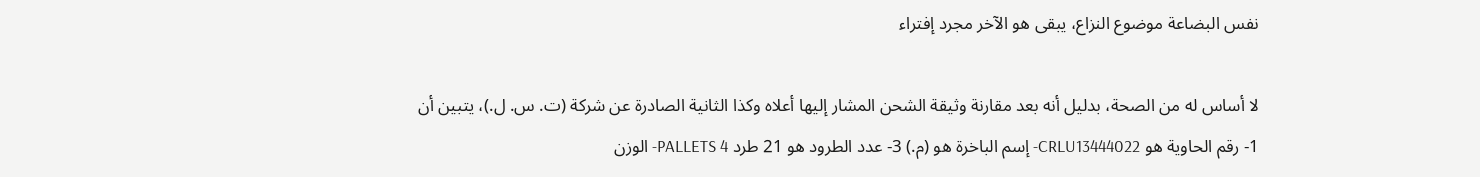نفس البضاعة موضوع النزاع، يبقى هو الآخر مجرد إفتراء

لا أساس له من الصحة، بدليل أنه بعد مقارنة وثيقة الشحن المشار إليها أعلاه وكذا الثانية الصادرة عن شركة (ت. س. ل.)، يتبين أن 1- رقم الحاوية هو CRLU13444022- إسم الباخرة هو (م.) 3- عدد الطرود هو 21 طرد PALLETS 4- الوزن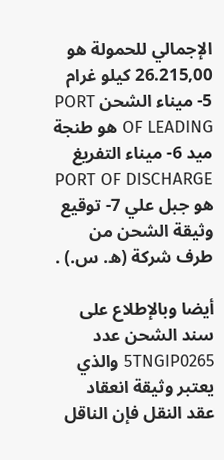الإجمالي للحمولة هو 26.215,00 كيلو غرام 5- ميناء الشحن PORT OF LEADING هو طنجة ميد 6- ميناء التفريغ PORT OF DISCHARGE هو جبل علي 7- توقيع وثيقة الشحن من طرف شركة (ه. س.) .

أيضا وبالإطلاع على سند الشحن عدد 5TNGIP0265 والذي يعتبر وثيقة انعقاد عقد النقل فإن الناقل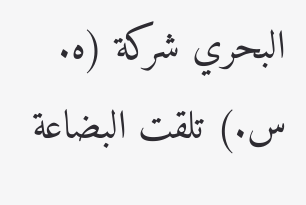البحري شركة (ه. س.) تلقت البضاعة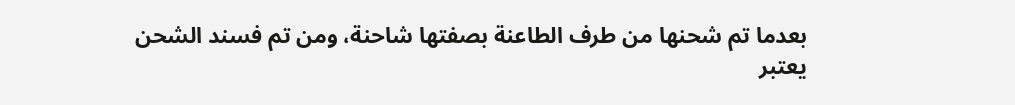بعدما تم شحنها من طرف الطاعنة بصفتها شاحنة، ومن تم فسند الشحن يعتبر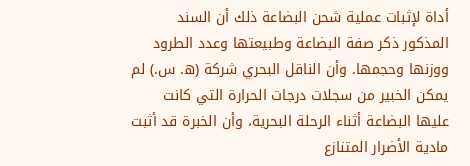أداة لإثبات عملية شحن البضاعة ذلك أن السند المذكور ذكر صفة البضاعة وطبيعتها وعدد الطرود ووزنها وحجمها. وأن الناقل البحري شركة (ه. س.) لم يمكن الخبير من سجلات درجات الحرارة التي كانت عليها البضاعة أثناء الرحلة البحرية، وأن الخبرة قد أثبت مادية الأضرار المتنازع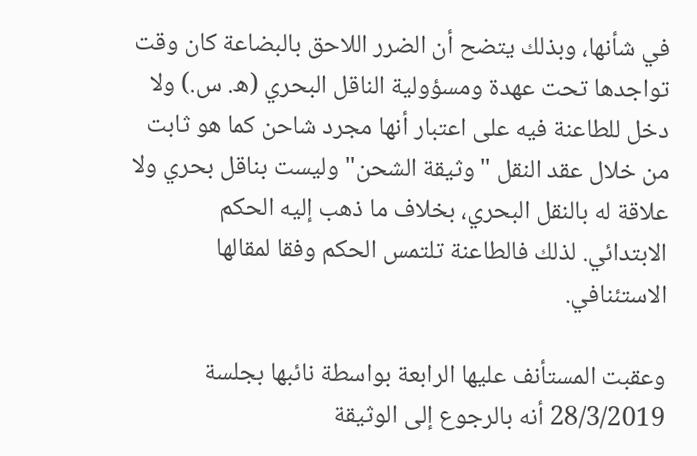في شأنها، وبذلك يتضح أن الضرر اللاحق بالبضاعة كان وقت تواجدها تحت عهدة ومسؤولية الناقل البحري (ه. س.) ولا دخل للطاعنة فيه على اعتبار أنها مجرد شاحن كما هو ثابت من خلال عقد النقل "وثيقة الشحن" وليست بناقل بحري ولا علاقة له بالنقل البحري، بخلاف ما ذهب إليه الحكم الابتدائي. لذلك فالطاعنة تلتمس الحكم وفقا لمقالها الاستئنافي.

وعقبت المستأنف عليها الرابعة بواسطة نائبها بجلسة 28/3/2019 أنه بالرجوع إلى الوثيقة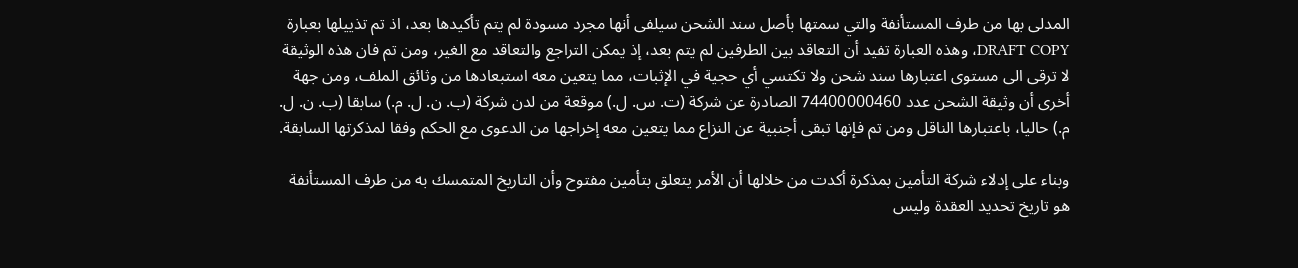المدلى بها من طرف المستأنفة والتي سمتها بأصل سند الشحن سيلفى أنها مجرد مسودة لم يتم تأكيدها بعد، اذ تم تذييلها بعبارة DRAFT COPY، وهذه العبارة تفيد أن التعاقد بين الطرفين لم يتم بعد، إذ يمكن التراجع والتعاقد مع الغير، ومن تم فان هذه الوثيقة لا ترقی الى مستوى اعتبارها سند شحن ولا تكتسي أي حجية في الإثبات، مما يتعين معه استبعادها من وثائق الملف، ومن جهة أخرى أن وثيقة الشحن عدد 74400000460 الصادرة عن شركة (ت. س. ل.) موقعة من لدن شركة (ب. ن. ل. م.) سابقا (ب. ن. ل. م.) حاليا، باعتبارها الناقل ومن تم فإنها تبقى أجنبية عن النزاع مما يتعين معه إخراجها من الدعوی مع الحكم وفقا لمذكرتها السابقة.

وبناء على إدلاء شركة التأمين بمذكرة أكدت من خلالها أن الأمر يتعلق بتأمين مفتوح وأن التاريخ المتمسك به من طرف المستأنفة هو تاريخ تحديد العقدة وليس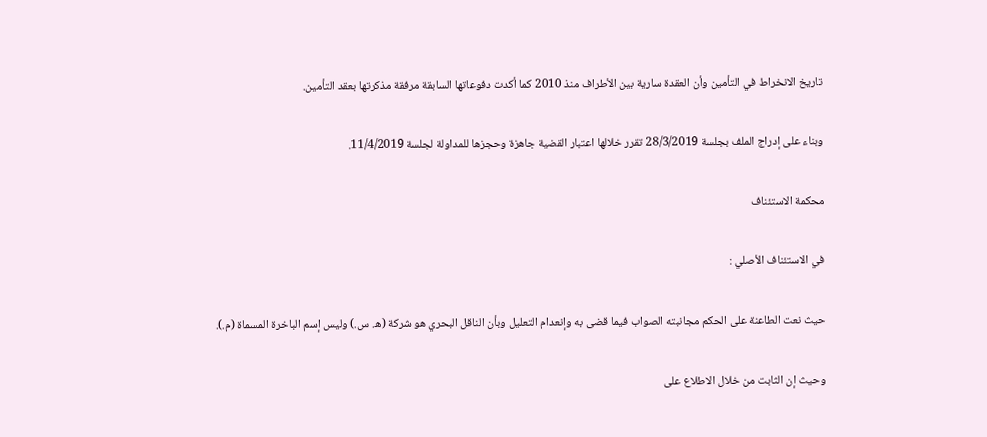تاريخ الانخراط في التأمين وأن العقدة سارية بين الأطراف منذ 2010 كما أكدت دفوعاتها السابقة مرفقة مذكرتها بعقد التأمين.

وبناء على إدراج الملف بجلسة 28/3/2019 تقرر خلالها اعتبار القضية جاهزة وحجزها للمداولة لجلسة 11/4/2019.

محكمة الاستئناف

في الاستئناف الأصلي :

حيث نعت الطاعنة على الحكم مجانبته الصواب فيما قضى به وإنعدام التعليل وبأن الناقل البحري هو شركة (ه. س.) وليس إسم الباخرة المسماة (م.).

وحيث إن الثابت من خلال الاطلاع على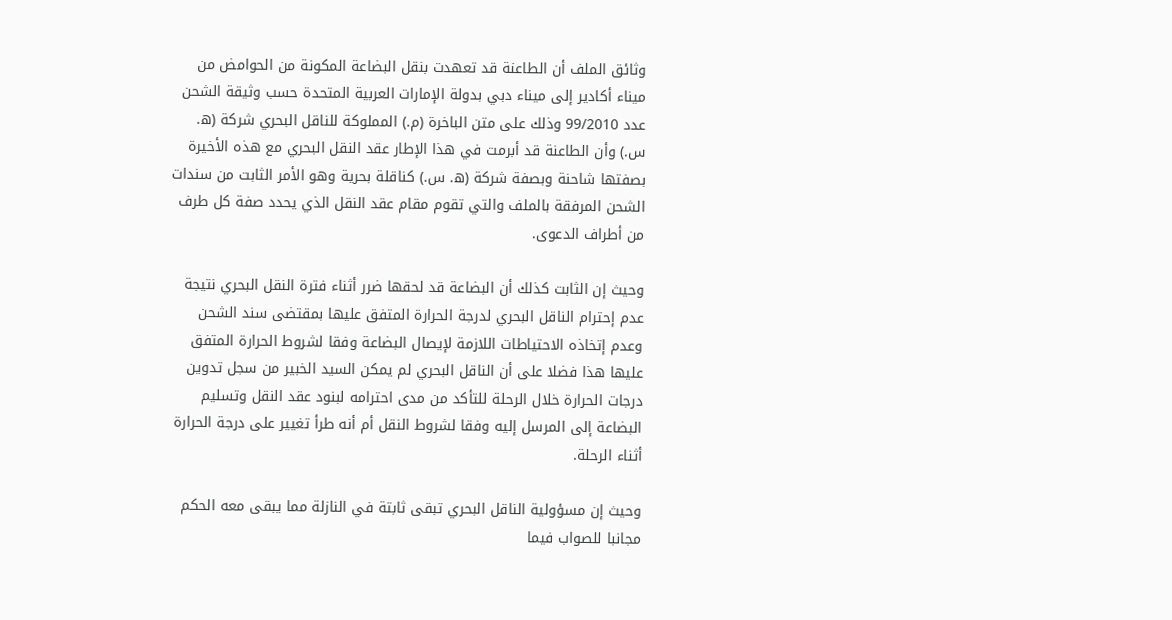وثائق الملف أن الطاعنة قد تعهدت بنقل البضاعة المكونة من الحوامض من ميناء أكادير إلى ميناء دبي بدولة الإمارات العربية المتحدة حسب وثيقة الشحن عدد 99/2010 وذلك على متن الباخرة (م.) المملوكة للناقل البحري شركة (ه. س.) وأن الطاعنة قد أبرمت في هذا الإطار عقد النقل البحري مع هذه الأخيرة بصفتها شاحنة وبصفة شركة (ه. س.) كناقلة بحرية وهو الأمر الثابت من سندات الشحن المرفقة بالملف والتي تقوم مقام عقد النقل الذي يحدد صفة كل طرف من أطراف الدعوى.

وحيث إن الثابت كذلك أن البضاعة قد لحقها ضرر أثناء فترة النقل البحري نتيجة عدم إحترام الناقل البحري لدرجة الحرارة المتفق عليها بمقتضى سند الشحن وعدم إتخاذه الاحتياطات اللازمة لإيصال البضاعة وفقا لشروط الحرارة المتفق عليها هذا فضلا على أن الناقل البحري لم يمكن السيد الخبير من سجل تدوين درجات الحرارة خلال الرحلة للتأكد من مدى احترامه لبنود عقد النقل وتسليم البضاعة إلى المرسل إليه وفقا لشروط النقل أم أنه طرأ تغيير على درجة الحرارة أثناء الرحلة.

وحيث إن مسؤولية الناقل البحري تبقى ثابتة في النازلة مما يبقى معه الحكم مجانبا للصواب فيما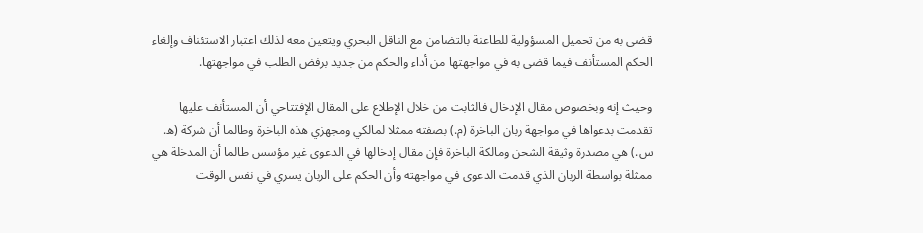قضى به من تحميل المسؤولية للطاعنة بالتضامن مع الناقل البحري ويتعين معه لذلك اعتبار الاستئناف وإلغاء الحكم المستأنف فيما قضى به في مواجهتها من أداء والحكم من جديد برفض الطلب في مواجهتها.

وحيث إنه وبخصوص مقال الإدخال فالثابت من خلال الإطلاع على المقال الإفتتاحي أن المستأنف عليها تقدمت بدعواها في مواجهة ربان الباخرة (م.) بصفته ممثلا لمالكي ومجهزي هذه الباخرة وطالما أن شركة (ه. س.) هي مصدرة وثيقة الشحن ومالكة الباخرة فإن مقال إدخالها في الدعوى غير مؤسس طالما أن المدخلة هي ممثلة بواسطة الربان الذي قدمت الدعوى في مواجهته وأن الحكم على الربان يسري في نفس الوقت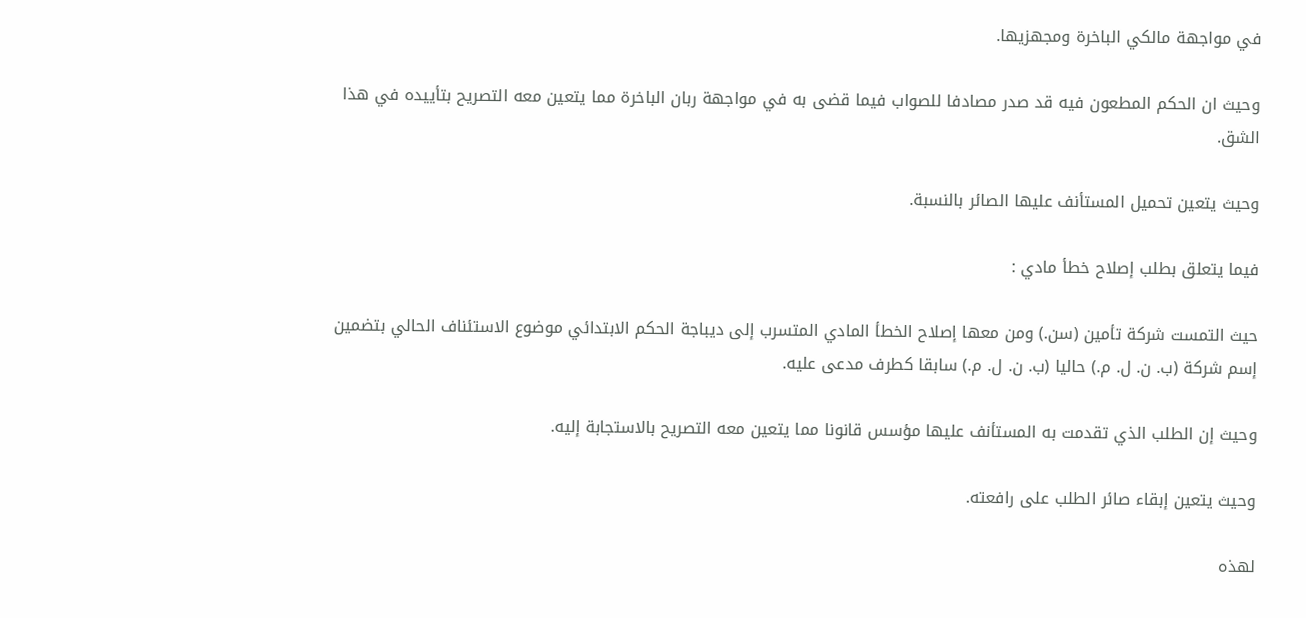في مواجهة مالكي الباخرة ومجهزيها.

وحيث ان الحكم المطعون فيه قد صدر مصادفا للصواب فيما قضى به في مواجهة ربان الباخرة مما يتعين معه التصريح بتأييده في هذا الشق.

وحيث يتعين تحميل المستأنف عليها الصائر بالنسبة.

فيما يتعلق بطلب إصلاح خطأ مادي :

حيث التمست شركة تأمين (سن.) ومن معها إصلاح الخطأ المادي المتسرب إلى ديباجة الحكم الابتدائي موضوع الاستئناف الحالي بتضمين إسم شركة (ب. ن. ل. م.) حاليا (ب. ن. ل. م.) سابقا كطرف مدعى عليه.

وحيث إن الطلب الذي تقدمت به المستأنف عليها مؤسس قانونا مما يتعين معه التصريح بالاستجابة إليه.

وحيث يتعين إبقاء صائر الطلب على رافعته.

لهذه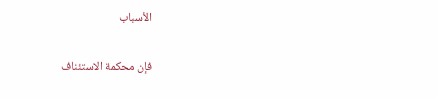الأسباب

فإن محكمة الاستئناف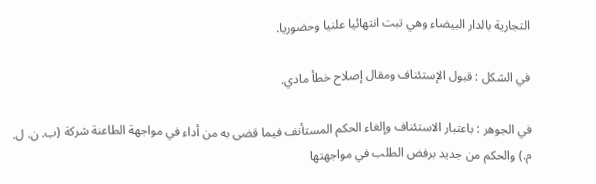التجارية بالدار البيضاء وهي تبت انتهائيا علنيا وحضوريا.

في الشكل : قبول الإستئناف ومقال إصلاح خطأ مادي.

في الجوهر : باعتبار الاستئناف وإلغاء الحكم المستأنف فيما قضى به من أداء في مواجهة الطاعنة شركة (ب. ن. ل. م.) والحكم من جديد برفض الطلب في مواجهتها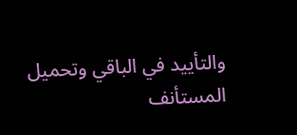والتأييد في الباقي وتحميل المستأنف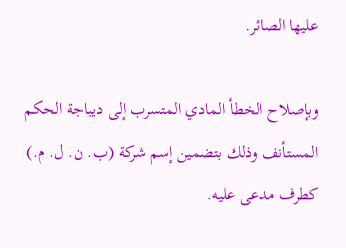عليها الصائر.

وبإصلاح الخطأ المادي المتسرب إلى ديباجة الحكم المستأنف وذلك بتضمين إسم شركة (ب. ن. ل. م.) كطرف مدعى عليه.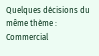Quelques décisions du même thème : Commercial